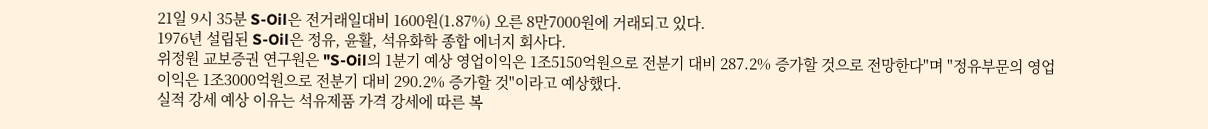21일 9시 35분 S-Oil은 전거래일대비 1600원(1.87%) 오른 8만7000원에 거래되고 있다.
1976년 설립된 S-Oil은 정유, 윤활, 석유화학 종합 에너지 회사다.
위정원 교보증권 연구원은 "S-Oil의 1분기 예상 영업이익은 1조5150억원으로 전분기 대비 287.2% 증가할 것으로 전망한다"며 "정유부문의 영업이익은 1조3000억원으로 전분기 대비 290.2% 증가할 것"이라고 예상했다.
실적 강세 예상 이유는 석유제품 가격 강세에 따른 복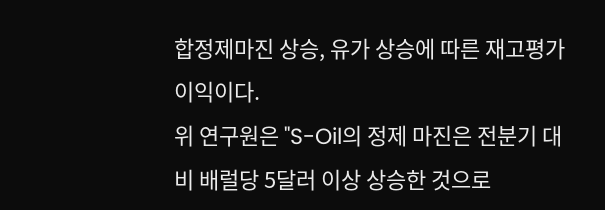합정제마진 상승, 유가 상승에 따른 재고평가이익이다.
위 연구원은 "S-Oil의 정제 마진은 전분기 대비 배럴당 5달러 이상 상승한 것으로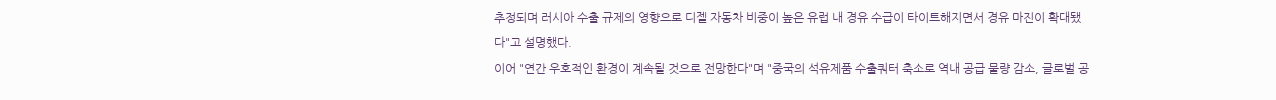추정되며 러시아 수출 규제의 영향으로 디젤 자동차 비중이 높은 유럽 내 경유 수급이 타이트해지면서 경유 마진이 확대됐다"고 설명했다.
이어 "연간 우호적인 환경이 계속될 것으로 전망한다"며 "중국의 석유제품 수출쿼터 축소로 역내 공급 물량 감소, 글로벌 공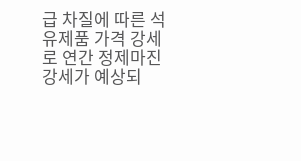급 차질에 따른 석유제품 가격 강세로 연간 정제마진 강세가 예상되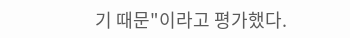기 때문"이라고 평가했다.